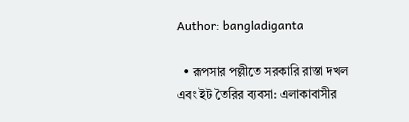Author: bangladiganta

  • রূপসার পল্লীতে সরকারি রাস্তা দখল এবং ইট তৈরির ব্যবসা: এলাকাবাসীর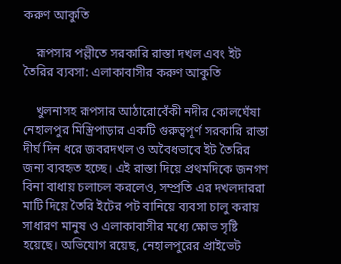করুণ আকুতি

    রূপসার পল্লীতে সরকারি রাস্তা দখল এবং ইট তৈরির ব্যবসা: এলাকাবাসীর করুণ আকুতি

    খুলনাসহ রূপসার আঠারোবেঁকী নদীর কোলঘেঁষা নেহালপুর মিস্ত্রিপাড়ার একটি গুরুত্বপূর্ণ সরকারি রাস্তা দীর্ঘ দিন ধরে জবরদখল ও অবৈধভাবে ইট তৈরির জন্য ব্যবহৃত হচ্ছে। এই রাস্তা দিয়ে প্রথমদিকে জনগণ বিনা বাধায় চলাচল করলেও, সম্প্রতি এর দখলদাররা মাটি দিয়ে তৈরি ইটের পট বানিয়ে ব্যবসা চালু করায় সাধারণ মানুষ ও এলাকাবাসীর মধ্যে ক্ষোভ সৃষ্টি হয়েছে। অভিযোগ রয়েছ, নেহালপুরের প্রাইভেট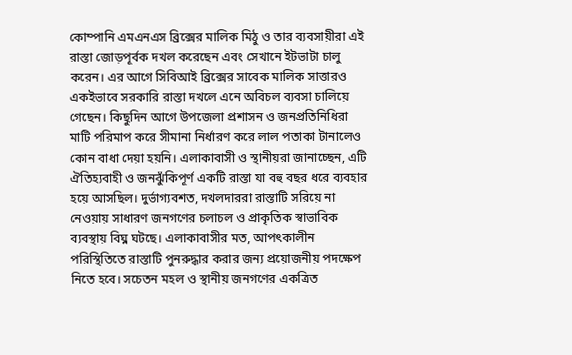কোম্পানি এমএনএস ব্রিক্সের মালিক মিঠু ও তার ব্যবসায়ীরা এই রাস্তা জোড়পূর্বক দখল করেছেন এবং সেখানে ইটভাটা চালু করেন। এর আগে সিবিআই ব্রিক্সের সাবেক মালিক সাত্তারও একইভাবে সরকারি রাস্তা দখলে এনে অবিচল ব্যবসা চালিয়ে গেছেন। কিছুদিন আগে উপজেলা প্রশাসন ও জনপ্রতিনিধিরা মাটি পরিমাপ করে সীমানা নির্ধারণ করে লাল পতাকা টানালেও কোন বাধা দেয়া হয়নি। এলাকাবাসী ও স্থানীয়রা জানাচ্ছেন, এটি ঐতিহ্যবাহী ও জনঝুঁকিপূর্ণ একটি রাস্তা যা বহু বছর ধরে ব্যবহার হয়ে আসছিল। দুর্ভাগ্যবশত, দখলদাররা রাস্তাটি সরিয়ে না নেওয়ায় সাধারণ জনগণের চলাচল ও প্রাকৃতিক স্বাভাবিক ব্যবস্থায় বিঘ্ন ঘটছে। এলাকাবাসীর মত, আপৎকালীন পরিস্থিতিতে রাস্তাটি পুনরুদ্ধার করার জন্য প্রয়োজনীয় পদক্ষেপ নিতে হবে। সচেতন মহল ও স্থানীয় জনগণের একত্রিত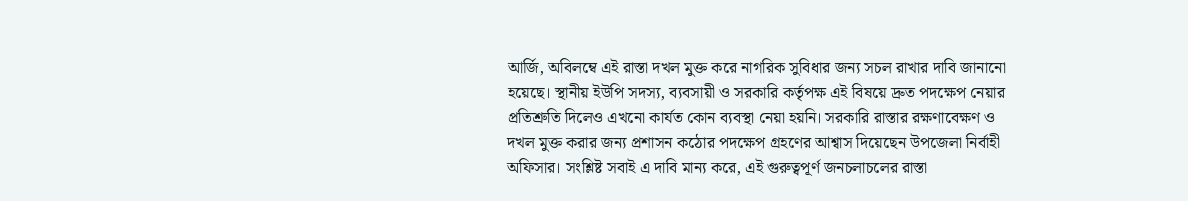আর্জি, অবিলম্বে এই রাস্তা দখল মুক্ত করে নাগরিক সুবিধার জন্য সচল রাখার দাবি জানানো হয়েছে। স্থানীয় ইউপি সদস্য, ব্যবসায়ী ও সরকারি কর্তৃপক্ষ এই বিষয়ে দ্রুত পদক্ষেপ নেয়ার প্রতিশ্রুতি দিলেও এখনো কার্যত কোন ব্যবস্থা নেয়া হয়নি। সরকারি রাস্তার রক্ষণাবেক্ষণ ও দখল মুক্ত করার জন্য প্রশাসন কঠোর পদক্ষেপ গ্রহণের আশ্বাস দিয়েছেন উপজেলা নির্বাহী অফিসার। সংশ্লিষ্ট সবাই এ দাবি মান্য করে, এই গুরুত্বপূর্ণ জনচলাচলের রাস্তা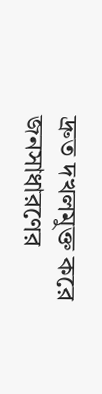দ্রুত দখলমুক্ত করে জনসাধারণের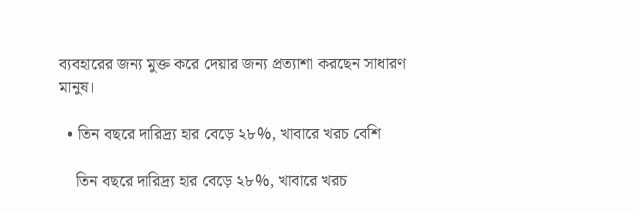ব্যবহারের জন্য মুক্ত করে দেয়ার জন্য প্রত্যাশা করছেন সাধারণ মানুষ।

  • তিন বছরে দারিদ্র্য হার বেড়ে ২৮%, খাবারে খরচ বেশি

    তিন বছরে দারিদ্র্য হার বেড়ে ২৮%, খাবারে খরচ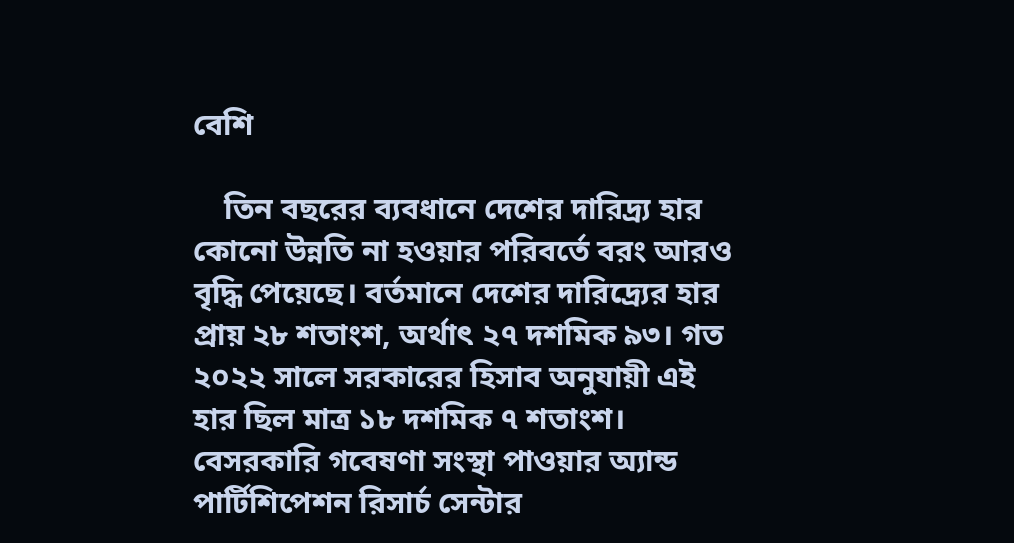বেশি

    তিন বছরের ব্যবধানে দেশের দারিদ্র্য হার কোনো উন্নতি না হওয়ার পরিবর্তে বরং আরও বৃদ্ধি পেয়েছে। বর্তমানে দেশের দারিদ্র্যের হার প্রায় ২৮ শতাংশ, অর্থাৎ ২৭ দশমিক ৯৩। গত ২০২২ সালে সরকারের হিসাব অনুযায়ী এই হার ছিল মাত্র ১৮ দশমিক ৭ শতাংশ। বেসরকারি গবেষণা সংস্থা পাওয়ার অ্যান্ড পার্টিশিপেশন রিসার্চ সেন্টার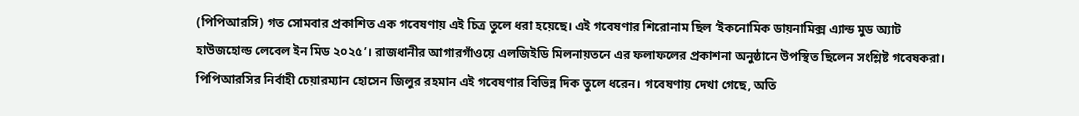(পিপিআরসি) গত সোমবার প্রকাশিত এক গবেষণায় এই চিত্র তুলে ধরা হয়েছে। এই গবেষণার শিরোনাম ছিল ‘ইকনোমিক ডায়নামিক্স এ্যান্ড মুড অ্যাট হাউজহোল্ড লেবেল ইন মিড ২০২৫’। রাজধানীর আগারগাঁওয়ে এলজিইডি মিলনায়তনে এর ফলাফলের প্রকাশনা অনুষ্ঠানে উপস্থিত ছিলেন সংশ্লিষ্ট গবেষকরা। পিপিআরসির নির্বাহী চেয়ারম্যান হোসেন জিলুর রহমান এই গবেষণার বিভিন্ন দিক তুলে ধরেন। গবেষণায় দেখা গেছে, অতি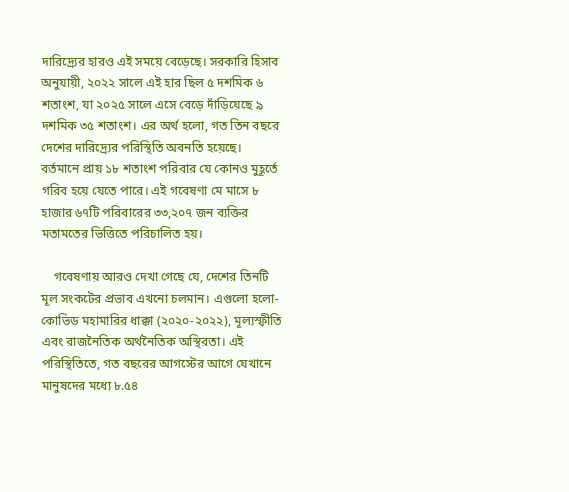দারিদ্র্যের হারও এই সময়ে বেড়েছে। সরকারি হিসাব অনুযায়ী, ২০২২ সালে এই হার ছিল ৫ দশমিক ৬ শতাংশ, যা ২০২৫ সালে এসে বেড়ে দাঁড়িয়েছে ৯ দশমিক ৩৫ শতাংশ। এর অর্থ হলো, গত তিন বছরে দেশের দারিদ্র্যের পরিস্থিতি অবনতি হয়েছে। বর্তমানে প্রায় ১৮ শতাংশ পরিবার যে কোনও মুহূর্তে গরিব হয়ে যেতে পারে। এই গবেষণা মে মাসে ৮ হাজার ৬৭টি পরিবারের ৩৩,২০৭ জন ব্যক্তির মতামতের ভিত্তিতে পরিচালিত হয়।

    গবেষণায় আরও দেখা গেছে যে, দেশের তিনটি মূল সংকটের প্রভাব এখনো চলমান। এগুলো হলো- কোভিড মহামারির ধাক্কা (২০২০-২০২২), মূল্যস্ফীতি এবং রাজনৈতিক অর্থনৈতিক অস্থিরতা। এই পরিস্থিতিতে, গত বছরের আগস্টের আগে যেখানে মানুষদের মধ্যে ৮.৫৪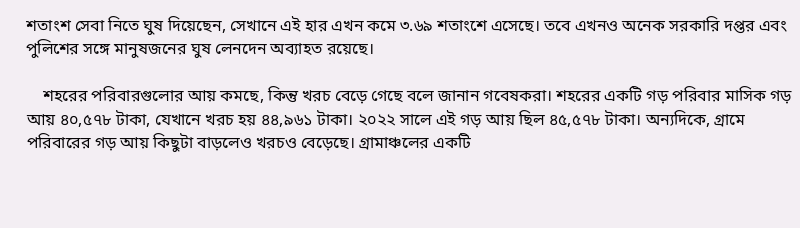শতাংশ সেবা নিতে ঘুষ দিয়েছেন, সেখানে এই হার এখন কমে ৩.৬৯ শতাংশে এসেছে। তবে এখনও অনেক সরকারি দপ্তর এবং পুলিশের সঙ্গে মানুষজনের ঘুষ লেনদেন অব্যাহত রয়েছে।

    শহরের পরিবারগুলোর আয় কমছে, কিন্তু খরচ বেড়ে গেছে বলে জানান গবেষকরা। শহরের একটি গড় পরিবার মাসিক গড় আয় ৪০,৫৭৮ টাকা, যেখানে খরচ হয় ৪৪,৯৬১ টাকা। ২০২২ সালে এই গড় আয় ছিল ৪৫,৫৭৮ টাকা। অন্যদিকে, গ্রামে পরিবারের গড় আয় কিছুটা বাড়লেও খরচও বেড়েছে। গ্রামাঞ্চলের একটি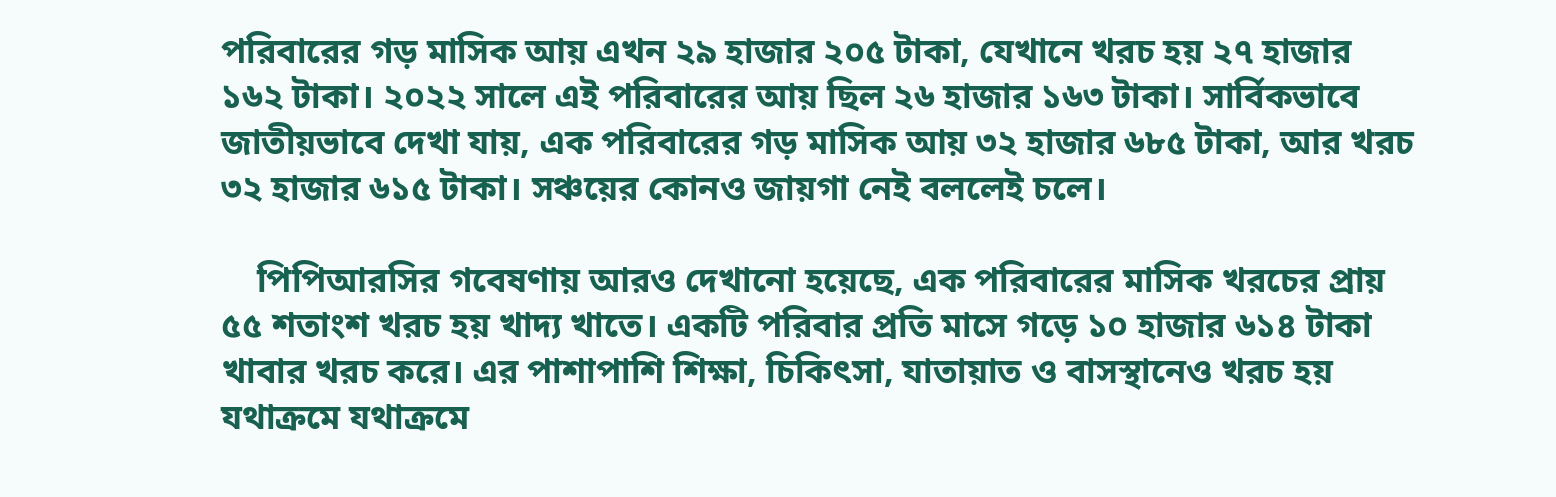পরিবারের গড় মাসিক আয় এখন ২৯ হাজার ২০৫ টাকা, যেখানে খরচ হয় ২৭ হাজার ১৬২ টাকা। ২০২২ সালে এই পরিবারের আয় ছিল ২৬ হাজার ১৬৩ টাকা। সার্বিকভাবে জাতীয়ভাবে দেখা যায়, এক পরিবারের গড় মাসিক আয় ৩২ হাজার ৬৮৫ টাকা, আর খরচ ৩২ হাজার ৬১৫ টাকা। সঞ্চয়ের কোনও জায়গা নেই বললেই চলে।

    পিপিআরসির গবেষণায় আরও দেখানো হয়েছে, এক পরিবারের মাসিক খরচের প্রায় ৫৫ শতাংশ খরচ হয় খাদ্য খাতে। একটি পরিবার প্রতি মাসে গড়ে ১০ হাজার ৬১৪ টাকা খাবার খরচ করে। এর পাশাপাশি শিক্ষা, চিকিৎসা, যাতায়াত ও বাসস্থানেও খরচ হয় যথাক্রমে যথাক্রমে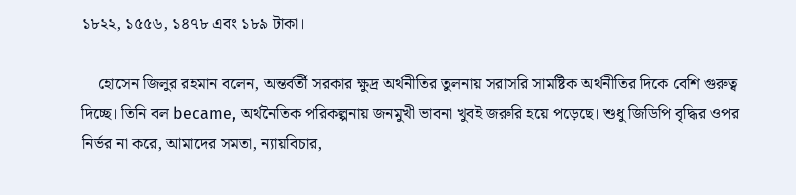১৮২২, ১৫৫৬, ১৪৭৮ এবং ১৮৯ টাকা।

    হোসেন জিলুর রহমান বলেন, অন্তর্বর্তী সরকার ক্ষুদ্র অর্থনীতির তুলনায় সরাসরি সামষ্টিক অর্থনীতির দিকে বেশি গুরুত্ব দিচ্ছে। তিনি বল became, অর্থনৈতিক পরিকল্পনায় জনমুখী ভাবনা খুবই জরুরি হয়ে পড়েছে। শুধু জিডিপি বৃদ্ধির ওপর নির্ভর না করে, আমাদের সমতা, ন্যায়বিচার,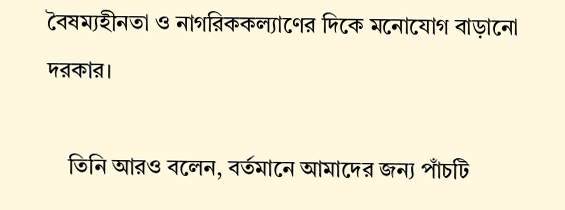বৈষম্যহীনতা ও নাগরিককল্যাণের দিকে মনোযোগ বাড়ানো দরকার।

    তিনি আরও বলেন, বর্তমানে আমাদের জন্য পাঁচটি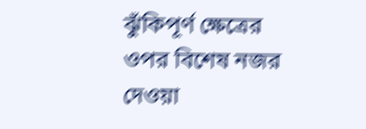ঝুঁকিপূর্ণ ক্ষেত্রের ওপর বিশেষ নজর দেওয়া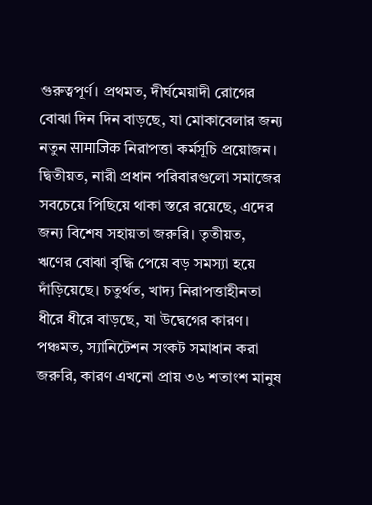গুরুত্বপূর্ণ। প্রথমত, দীর্ঘমেয়াদী রোগের বোঝা দিন দিন বাড়ছে, যা মোকাবেলার জন্য নতুন सामाजिक নিরাপত্তা কর্মসূচি প্রয়োজন। দ্বিতীয়ত, নারী প্রধান পরিবারগুলো সমাজের সবচেয়ে পিছিয়ে থাকা স্তরে রয়েছে, এদের জন্য বিশেষ সহায়তা জরুরি। তৃতীয়ত, ঋণের বোঝা বৃদ্ধি পেয়ে বড় সমস্যা হয়ে দাঁড়িয়েছে। চতুর্থত, খাদ্য নিরাপত্তাহীনতা ধীরে ধীরে বাড়ছে, যা উদ্বেগের কারণ। পঞ্চমত, স্যানিটেশন সংকট সমাধান করা জরুরি, কারণ এখনো প্রায় ৩৬ শতাংশ মানুষ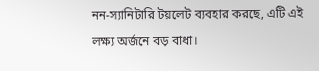নন-স্যানিটারি টয়লেট ব্যবহার করছে, এটি এই লক্ষ্য অর্জনে বড় বাধা।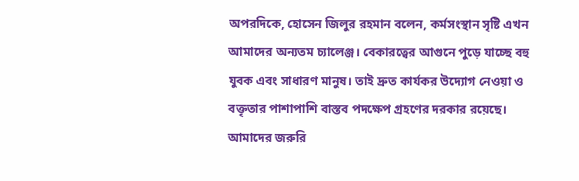অপরদিকে, হোসেন জিলুর রহমান বলেন, কর্মসংস্থান সৃষ্টি এখন আমাদের অন্যতম চ্যালেঞ্জ। বেকারত্বের আগুনে পুড়ে যাচ্ছে বহু যুবক এবং সাধারণ মানুষ। তাই দ্রুত কার্যকর উদ্যোগ নেওয়া ও বক্তৃতার পাশাপাশি বাস্তব পদক্ষেপ গ্রহণের দরকার রয়েছে। আমাদের জরুরি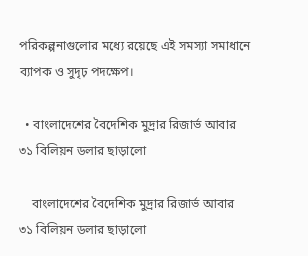পরিকল্পনাগুলোর মধ্যে রয়েছে এই সমস্যা সমাধানে ব্যাপক ও সুদৃঢ় পদক্ষেপ।

  • বাংলাদেশের বৈদেশিক মুদ্রার রিজার্ভ আবার ৩১ বিলিয়ন ডলার ছাড়ালো

    বাংলাদেশের বৈদেশিক মুদ্রার রিজার্ভ আবার ৩১ বিলিয়ন ডলার ছাড়ালো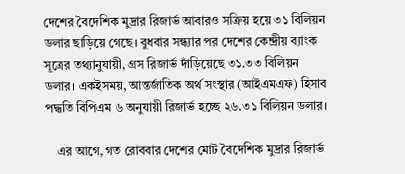দেশের বৈদেশিক মুদ্রার রিজার্ভ আবারও সক্রিয় হয়ে ৩১ বিলিয়ন ডলার ছাড়িয়ে গেছে। বুধবার সন্ধ্যার পর দেশের কেন্দ্রীয় ব্যাংক সূত্রের তথ্যানুযায়ী, গ্রস রিজার্ভ দাঁড়িয়েছে ৩১.৩৩ বিলিয়ন ডলার। একইসময়, আন্তর্জাতিক অর্থ সংস্থার (আইএমএফ) হিসাব পদ্ধতি বিপিএম ৬ অনুযায়ী রিজার্ভ হচ্ছে ২৬.৩১ বিলিয়ন ডলার।

    এর আগে, গত রোববার দেশের মোট বৈদেশিক মুদ্রার রিজার্ভ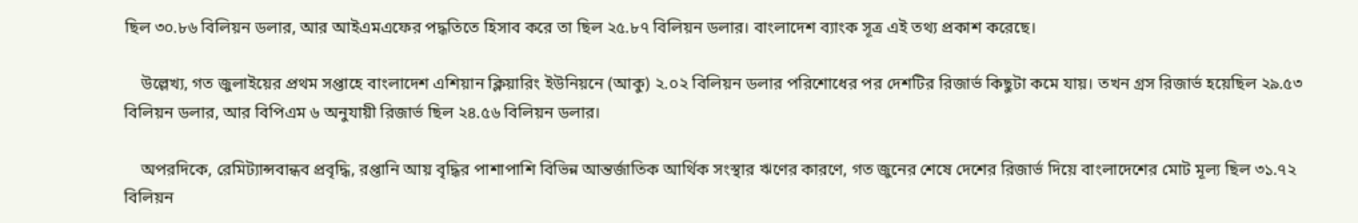ছিল ৩০.৮৬ বিলিয়ন ডলার, আর আইএমএফের পদ্ধতিতে হিসাব করে তা ছিল ২৫.৮৭ বিলিয়ন ডলার। বাংলাদেশ ব্যাংক সূত্র এই তথ্য প্রকাশ করেছে।

    উল্লেখ্য, গত জুলাইয়ের প্রথম সপ্তাহে বাংলাদেশ এশিয়ান ক্লিয়ারিং ইউনিয়নে (আকু) ২.০২ বিলিয়ন ডলার পরিশোধের পর দেশটির রিজার্ভ কিছুটা কমে যায়। তখন গ্রস রিজার্ভ হয়েছিল ২৯.৫৩ বিলিয়ন ডলার, আর বিপিএম ৬ অনুযায়ী রিজার্ভ ছিল ২৪.৫৬ বিলিয়ন ডলার।

    অপরদিকে, রেমিট্যান্সবান্ধব প্রবৃদ্ধি, রপ্তানি আয় বৃদ্ধির পাশাপাশি বিভিন্ন আন্তর্জাতিক আর্থিক সংস্থার ঋণের কারণে, গত জুনের শেষে দেশের রিজার্ভ দিয়ে বাংলাদেশের মোট মূল্য ছিল ৩১.৭২ বিলিয়ন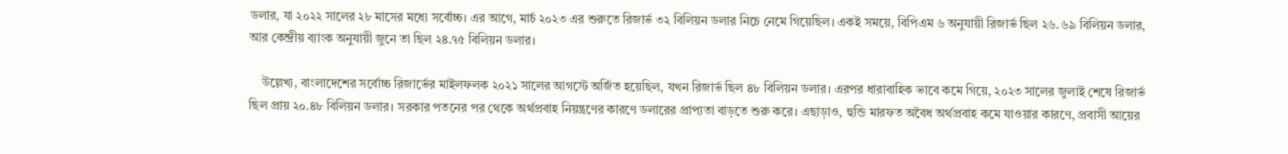ডলার, যা ২০২২ সালের ২৮ মাসের মধ্যে সর্বোচ্চ। এর আগে, মার্চ ২০২৩ এর শুরুতে রিজার্ভ ৩২ বিলিয়ন ডলার নিচে নেমে গিয়েছিল। একই সময়ে, বিপিএম ৬ অনুযায়ী রিজার্ভ ছিল ২৬.৬৯ বিলিয়ন ডলার, আর কেন্দ্রীয় ব্যাংক অনুযায়ী জুনে তা ছিল ২৪.৭৫ বিলিয়ন ডলার।

    উল্লেখ্য, বাংলাদেশের সর্বোচ্চ রিজার্ভের মাইলফলক ২০২১ সালের আগস্টে অর্জিত হয়েছিল, যখন রিজার্ভ ছিল ৪৮ বিলিয়ন ডলার। এরপর ধারাবাহিক ভাবে কমে গিয়ে, ২০২৩ সালের জুলাই শেষে রিজার্ভ ছিল প্রায় ২০.৪৮ বিলিয়ন ডলার। সরকার পতনের পর থেকে অর্থপ্রবাহ নিয়ন্ত্রণের কারণে ডলারের প্রাপ্যতা বাড়তে শুরু করে। এছাড়াও, হুন্ডি মারফত অবৈধ অর্থপ্রবাহ কমে যাওয়ার কারণে, প্রবাসী আয়ের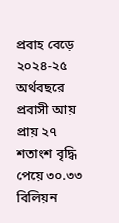প্রবাহ বেড়ে ২০২৪-২৫ অর্থবছরে প্রবাসী আয় প্রায় ২৭ শতাংশ বৃদ্ধি পেয়ে ৩০.৩৩ বিলিয়ন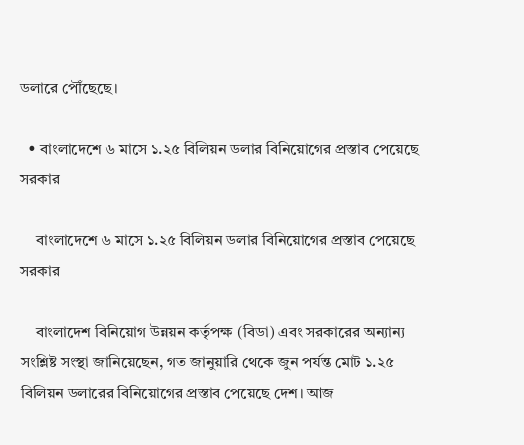ডলারে পৌঁছেছে।

  • বাংলাদেশে ৬ মাসে ১.২৫ বিলিয়ন ডলার বিনিয়োগের প্রস্তাব পেয়েছে সরকার

    বাংলাদেশে ৬ মাসে ১.২৫ বিলিয়ন ডলার বিনিয়োগের প্রস্তাব পেয়েছে সরকার

    বাংলাদেশ বিনিয়োগ উন্নয়ন কর্তৃপক্ষ (বিডা) এবং সরকারের অন্যান্য সংশ্লিষ্ট সংস্থা জানিয়েছেন, গত জানুয়ারি থেকে জুন পর্যন্ত মোট ১.২৫ বিলিয়ন ডলারের বিনিয়োগের প্রস্তাব পেয়েছে দেশ। আজ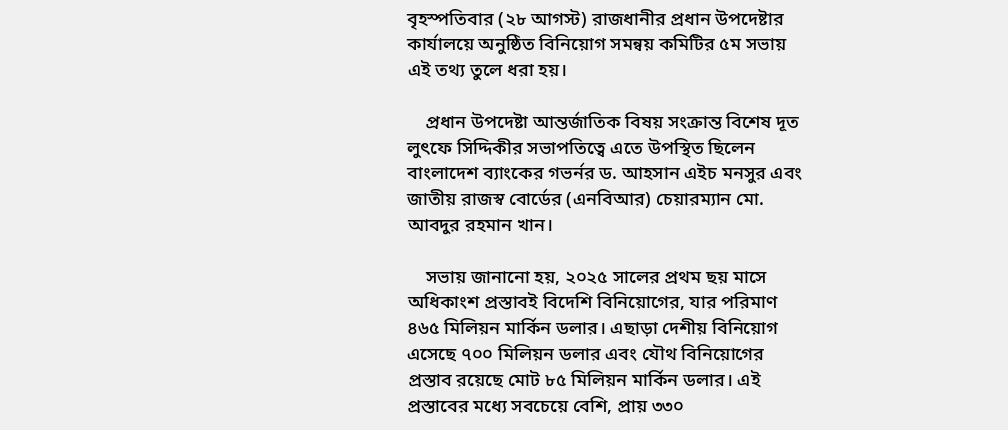বৃহস্পতিবার (২৮ আগস্ট) রাজধানীর প্রধান উপদেষ্টার কার্যালয়ে অনুষ্ঠিত বিনিয়োগ সমন্বয় কমিটির ৫ম সভায় এই তথ্য তুলে ধরা হয়।

    প্রধান উপদেষ্টা আন্তর্জাতিক বিষয় সংক্রান্ত বিশেষ দূত লুৎফে সিদ্দিকীর সভাপতিত্বে এতে উপস্থিত ছিলেন বাংলাদেশ ব্যাংকের গভর্নর ড. আহসান এইচ মনসুর এবং জাতীয় রাজস্ব বোর্ডের (এনবিআর) চেয়ারম্যান মো. আবদুর রহমান খান।

    সভায় জানানো হয়, ২০২৫ সালের প্রথম ছয় মাসে অধিকাংশ প্রস্তাবই বিদেশি বিনিয়োগের, যার পরিমাণ ৪৬৫ মিলিয়ন মার্কিন ডলার। এছাড়া দেশীয় বিনিয়োগ এসেছে ৭০০ মিলিয়ন ডলার এবং যৌথ বিনিয়োগের প্রস্তাব রয়েছে মোট ৮৫ মিলিয়ন মার্কিন ডলার। এই প্রস্তাবের মধ্যে সবচেয়ে বেশি, প্রায় ৩৩০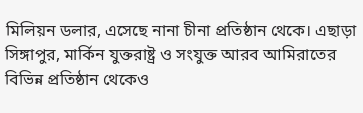মিলিয়ন ডলার, এসেছে নানা চীনা প্রতিষ্ঠান থেকে। এছাড়া সিঙ্গাপুর, মার্কিন যুক্তরাষ্ট্র ও সংযুক্ত আরব আমিরাতের বিভিন্ন প্রতিষ্ঠান থেকেও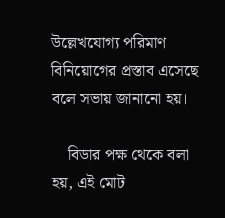উল্লেখযোগ্য পরিমাণ বিনিয়োগের প্রস্তাব এসেছে বলে সভায় জানানো হয়।

    বিডার পক্ষ থেকে বলা হয়, এই মোট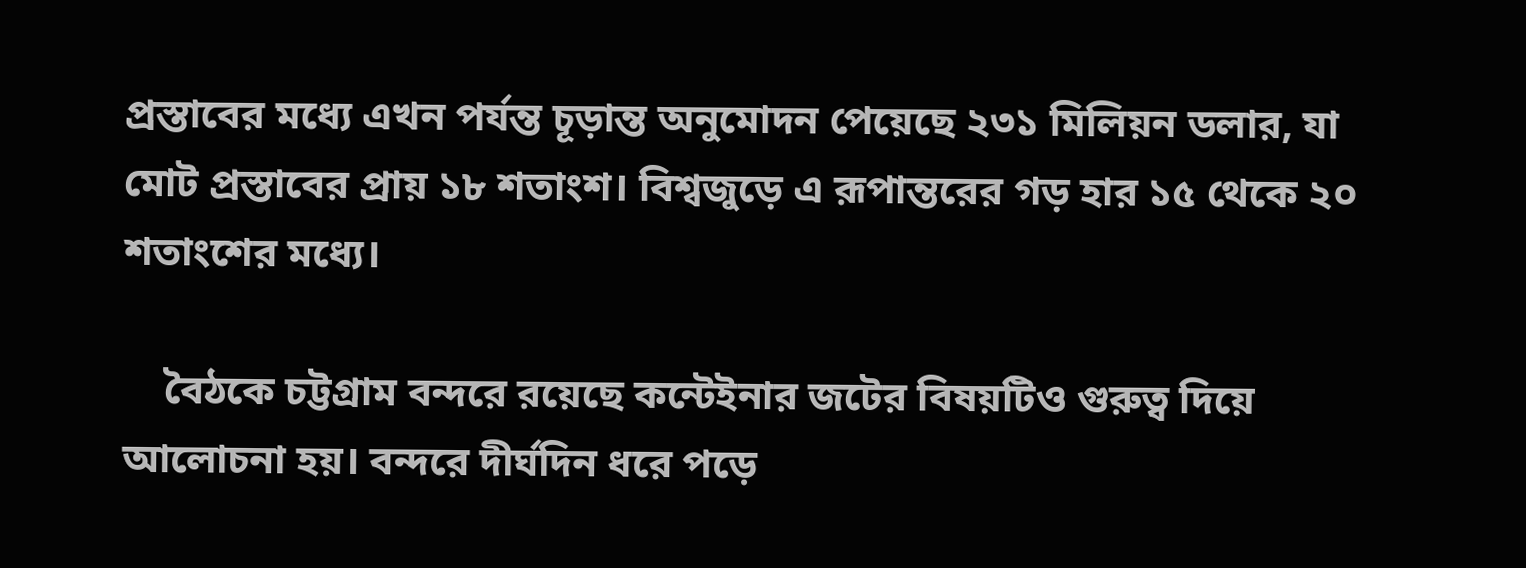প্রস্তাবের মধ্যে এখন পর্যন্ত চূড়ান্ত অনুমোদন পেয়েছে ২৩১ মিলিয়ন ডলার, যা মোট প্রস্তাবের প্রায় ১৮ শতাংশ। বিশ্বজুড়ে এ রূপান্তরের গড় হার ১৫ থেকে ২০ শতাংশের মধ্যে।

    বৈঠকে চট্টগ্রাম বন্দরে রয়েছে কন্টেইনার জটের বিষয়টিও গুরুত্ব দিয়ে আলোচনা হয়। বন্দরে দীর্ঘদিন ধরে পড়ে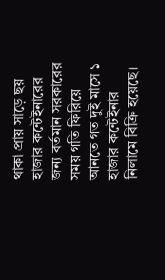থাকা প্রায় সাড়ে ছয় হাজার কন্টেইনারের জন্য বর্তমান সরকারের সময় গতি ফিরিয়ে আনতে গত দুই মাসে ১ হাজার কন্টেইনার নিলামে বিক্রি হয়েছে।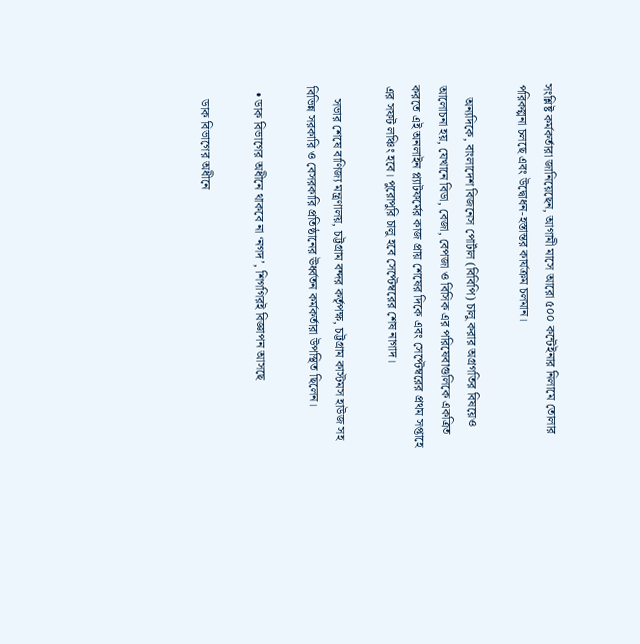সংশ্লিষ্ট কর্মকর্তারা জানিয়েছেন, আগামী মাসে আরো ৫০০ কন্টেইনার নিলামে তোলার পরিকল্পনা চলছে এবং উদ্বোধন-হস্তান্তর কার্যক্রম চলমান।

    অন্যদিকে, বাংলাদেশ বিজনেস পোর্টাল (বিবিপি) চালু করার অগ্রগতির বিষয়েও আলোচনা হয়, যেখানে বিডা, বেজা, বেপজা ও বিসিক এর পরিষেবাগুলিকে একত্রিত করতে এই অনলাইন প্ল্যাটফর্মের কাজ প্রায় শেষের দিকে এবং সেপ্টেম্বরের প্রথম সপ্তাহে এর সফট লঞ্চিং হবে। পুরোপুরি চালু হবে সেপ্টেম্বরের শেষ নাগাদ।

    সভার শেষে বাণিজ্য মন্ত্রণালয়, চট্টগ্রাম বন্দর কর্তৃপক্ষ, চট্টগ্রাম কাস্টমস হাউজ সহ বিভিন্ন সরকারি ও বেসরকারি প্রতিষ্ঠানের ঊর্ধ্বতন কর্মকর্তারা উপস্থিত ছিলেন।

  • ডাক বিভাগের অধীনে থাকবে না ‘নগদ’, শিগগিরই বিজ্ঞাপন আসছে

    ডাক বিভাগের অধীনে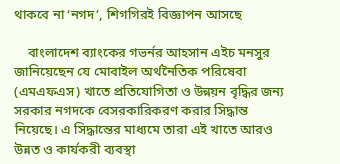থাকবে না ‘নগদ’, শিগগিরই বিজ্ঞাপন আসছে

    বাংলাদেশ ব্যাংকের গভর্নর আহসান এইচ মনসুর জানিয়েছেন যে মোবাইল অর্থনৈতিক পরিষেবা (এমএফএস) খাতে প্রতিযোগিতা ও উন্নয়ন বৃদ্ধির জন্য সরকার নগদকে বেসরকারিকরণ করার সিদ্ধান্ত নিয়েছে। এ সিদ্ধান্তের মাধ্যমে তারা এই খাতে আরও উন্নত ও কার্যকরী ব্যবস্থা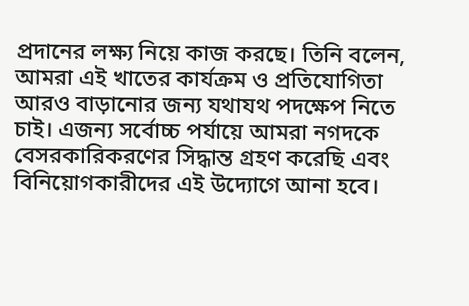প্রদানের লক্ষ্য নিয়ে কাজ করছে। তিনি বলেন, আমরা এই খাতের কার্যক্রম ও প্রতিযোগিতা আরও বাড়ানোর জন্য যথাযথ পদক্ষেপ নিতে চাই। এজন্য সর্বোচ্চ পর্যায়ে আমরা নগদকে বেসরকারিকরণের সিদ্ধান্ত গ্রহণ করেছি এবং বিনিয়োগকারীদের এই উদ্যোগে আনা হবে।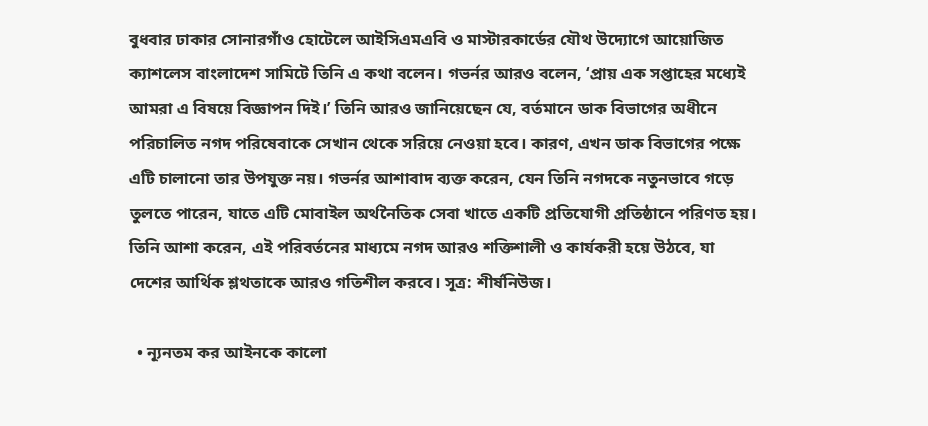বুধবার ঢাকার সোনারগাঁও হোটেলে আইসিএমএবি ও মাস্টারকার্ডের যৌথ উদ্যোগে আয়োজিত ক্যাশলেস বাংলাদেশ সামিটে তিনি এ কথা বলেন। গভর্নর আরও বলেন, ‘প্রায় এক সপ্তাহের মধ্যেই আমরা এ বিষয়ে বিজ্ঞাপন দিই।’ তিনি আরও জানিয়েছেন যে, বর্তমানে ডাক বিভাগের অধীনে পরিচালিত নগদ পরিষেবাকে সেখান থেকে সরিয়ে নেওয়া হবে। কারণ, এখন ডাক বিভাগের পক্ষে এটি চালানো তার উপযুক্ত নয়। গভর্নর আশাবাদ ব্যক্ত করেন, যেন তিনি নগদকে নতুনভাবে গড়ে তুলতে পারেন, যাতে এটি মোবাইল অর্থনৈতিক সেবা খাতে একটি প্রতিযোগী প্রতিষ্ঠানে পরিণত হয়। তিনি আশা করেন, এই পরিবর্তনের মাধ্যমে নগদ আরও শক্তিশালী ও কার্যকরী হয়ে উঠবে, যা দেশের আর্থিক শ্লথতাকে আরও গতিশীল করবে। সূত্র: শীর্ষনিউজ।

  • ন্যূনতম কর আইনকে কালো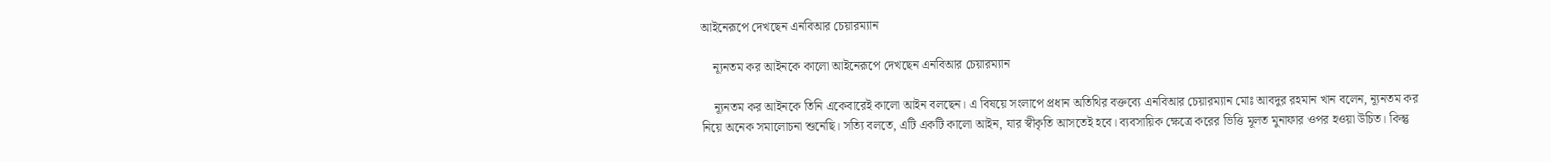আইনেরূপে দেখছেন এনবিআর চেয়ারম্যান

    ন্যূনতম কর আইনকে কালো আইনেরূপে দেখছেন এনবিআর চেয়ারম্যান

    ন্যূনতম কর আইনকে তিনি একেবারেই কালো আইন বলছেন। এ বিষয়ে সংলাপে প্রধান অতিথির বক্তব্যে এনবিআর চেয়ারম্যান মোঃ আবদুর রহমান খান বলেন, ন্যূনতম কর নিয়ে অনেক সমালোচনা শুনেছি। সত্যি বলতে, এটি একটি কালো আইন, যার স্বীকৃতি আসতেই হবে। ব্যবসায়িক ক্ষেত্রে করের ভিত্তি মূলত মুনাফার ওপর হওয়া উচিত। কিন্তু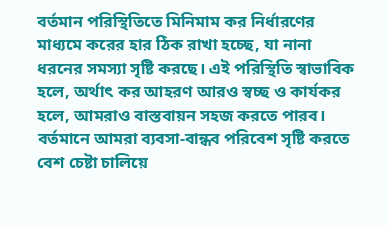বর্তমান পরিস্থিতিতে মিনিমাম কর নির্ধারণের মাধ্যমে করের হার ঠিক রাখা হচ্ছে, যা নানা ধরনের সমস্যা সৃষ্টি করছে। এই পরিস্থিতি স্বাভাবিক হলে, অর্থাৎ কর আহরণ আরও স্বচ্ছ ও কার্যকর হলে, আমরাও বাস্তবায়ন সহজ করতে পারব। বর্তমানে আমরা ব্যবসা-বান্ধব পরিবেশ সৃষ্টি করতে বেশ চেষ্টা চালিয়ে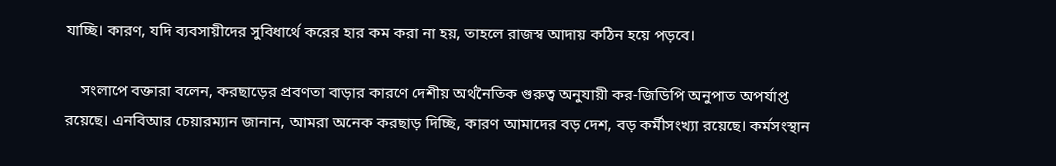যাচ্ছি। কারণ, যদি ব্যবসায়ীদের সুবিধার্থে করের হার কম করা না হয়, তাহলে রাজস্ব আদায় কঠিন হয়ে পড়বে।

    সংলাপে বক্তারা বলেন, করছাড়ের প্রবণতা বাড়ার কারণে দেশীয় অর্থনৈতিক গুরুত্ব অনুযায়ী কর-জিডিপি অনুপাত অপর্যাপ্ত রয়েছে। এনবিআর চেয়ারম্যান জানান, আমরা অনেক করছাড় দিচ্ছি, কারণ আমাদের বড় দেশ, বড় কর্মীসংখ্যা রয়েছে। কর্মসংস্থান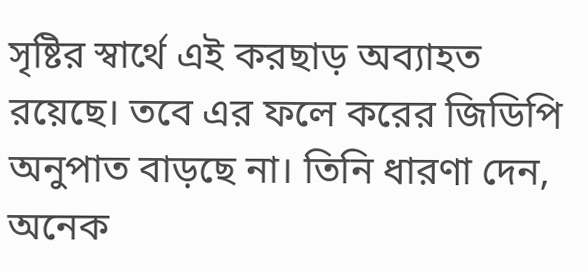সৃষ্টির স্বার্থে এই করছাড় অব্যাহত রয়েছে। তবে এর ফলে করের জিডিপি অনুপাত বাড়ছে না। তিনি ধারণা দেন, অনেক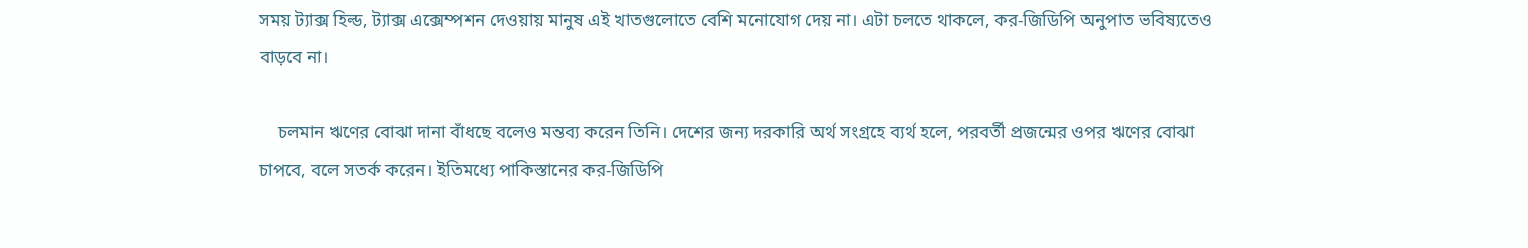সময় ট্যাক্স হিল্ড, ট্যাক্স এক্সেম্পশন দেওয়ায় মানুষ এই খাতগুলোতে বেশি মনোযোগ দেয় না। এটা চলতে থাকলে, কর-জিডিপি অনুপাত ভবিষ্যতেও বাড়বে না।

    চলমান ঋণের বোঝা দানা বাঁধছে বলেও মন্তব্য করেন তিনি। দেশের জন্য দরকারি অর্থ সংগ্রহে ব্যর্থ হলে, পরবর্তী প্রজন্মের ওপর ঋণের বোঝা চাপবে, বলে সতর্ক করেন। ইতিমধ্যে পাকিস্তানের কর-জিডিপি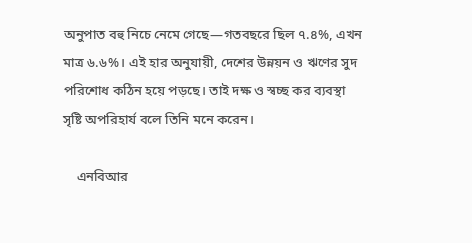অনুপাত বহু নিচে নেমে গেছে—গতবছরে ছিল ৭.৪%, এখন মাত্র ৬.৬%। এই হার অনুযায়ী, দেশের উন্নয়ন ও ঋণের সুদ পরিশোধ কঠিন হয়ে পড়ছে। তাই দক্ষ ও স্বচ্ছ কর ব্যবস্থা সৃষ্টি অপরিহার্য বলে তিনি মনে করেন।

    এনবিআর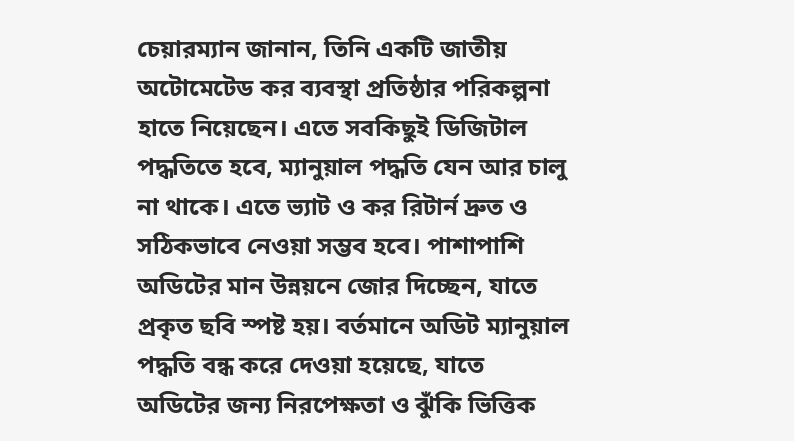চেয়ারম্যান জানান, তিনি একটি জাতীয় অটোমেটেড কর ব্যবস্থা প্রতিষ্ঠার পরিকল্পনা হাতে নিয়েছেন। এতে সবকিছুই ডিজিটাল পদ্ধতিতে হবে, ম্যানুয়াল পদ্ধতি যেন আর চালু না থাকে। এতে ভ্যাট ও কর রিটার্ন দ্রুত ও সঠিকভাবে নেওয়া সম্ভব হবে। পাশাপাশি অডিটের মান উন্নয়নে জোর দিচ্ছেন, যাতে প্রকৃত ছবি স্পষ্ট হয়। বর্তমানে অডিট ম্যানুয়াল পদ্ধতি বন্ধ করে দেওয়া হয়েছে, যাতে অডিটের জন্য নিরপেক্ষতা ও ঝুঁকি ভিত্তিক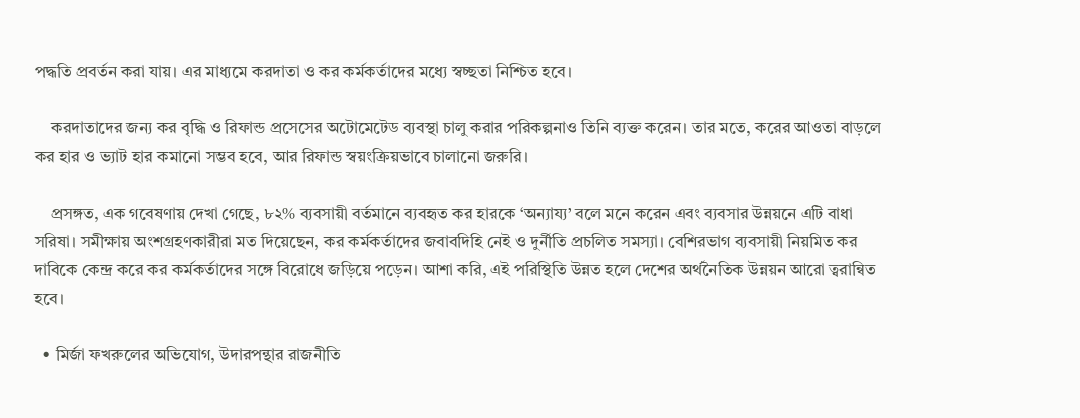পদ্ধতি প্রবর্তন করা যায়। এর মাধ্যমে করদাতা ও কর কর্মকর্তাদের মধ্যে স্বচ্ছতা নিশ্চিত হবে।

    করদাতাদের জন্য কর বৃদ্ধি ও রিফান্ড প্রসেসের অটোমেটেড ব্যবস্থা চালু করার পরিকল্পনাও তিনি ব্যক্ত করেন। তার মতে, করের আওতা বাড়লে কর হার ও ভ্যাট হার কমানো সম্ভব হবে, আর রিফান্ড স্বয়ংক্রিয়ভাবে চালানো জরুরি।

    প্রসঙ্গত, এক গবেষণায় দেখা গেছে, ৮২% ব্যবসায়ী বর্তমানে ব্যবহৃত কর হারকে ‘অন্যায্য’ বলে মনে করেন এবং ব্যবসার উন্নয়নে এটি বাধা সরিষা। সমীক্ষায় অংশগ্রহণকারীরা মত দিয়েছেন, কর কর্মকর্তাদের জবাবদিহি নেই ও দুর্নীতি প্রচলিত সমস্যা। বেশিরভাগ ব্যবসায়ী নিয়মিত কর দাবিকে কেন্দ্র করে কর কর্মকর্তাদের সঙ্গে বিরোধে জড়িয়ে পড়েন। আশা করি, এই পরিস্থিতি উন্নত হলে দেশের অর্থনৈতিক উন্নয়ন আরো ত্বরান্বিত হবে।

  • মির্জা ফখরুলের অভিযোগ, উদারপন্থার রাজনীতি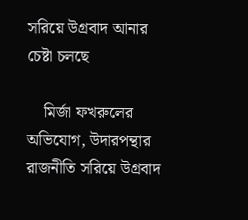সরিয়ে উগ্রবাদ আনার চেষ্টা চলছে

    মির্জা ফখরুলের অভিযোগ, উদারপন্থার রাজনীতি সরিয়ে উগ্রবাদ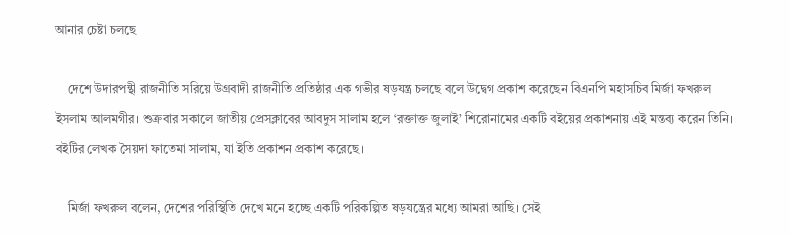আনার চেষ্টা চলছে

    দেশে উদারপন্থী রাজনীতি সরিয়ে উগ্রবাদী রাজনীতি প্রতিষ্ঠার এক গভীর ষড়যন্ত্র চলছে বলে উদ্বেগ প্রকাশ করেছেন বিএনপি মহাসচিব মির্জা ফখরুল ইসলাম আলমগীর। শুক্রবার সকালে জাতীয় প্রেসক্লাবের আবদুস সালাম হলে ‘রক্তাক্ত জুলাই’ শিরোনামের একটি বইয়ের প্রকাশনায় এই মন্তব্য করেন তিনি। বইটির লেখক সৈয়দা ফাতেমা সালাম, যা ইতি প্রকাশন প্রকাশ করেছে।

    মির্জা ফখরুল বলেন, দেশের পরিস্থিতি দেখে মনে হচ্ছে একটি পরিকল্পিত ষড়যন্ত্রের মধ্যে আমরা আছি। সেই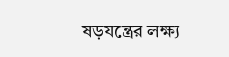ষড়যন্ত্রের লক্ষ্য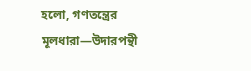হলো, গণতন্ত্রের মূলধারা—উদারপন্থী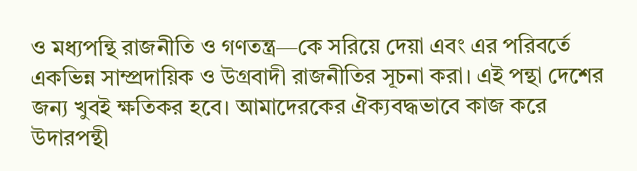ও মধ্যপন্থি রাজনীতি ও গণতন্ত্র—কে সরিয়ে দেয়া এবং এর পরিবর্তে একভিন্ন সাম্প্রদায়িক ও উগ্রবাদী রাজনীতির সূচনা করা। এই পন্থা দেশের জন্য খুবই ক্ষতিকর হবে। আমাদেরকের ঐক্যবদ্ধভাবে কাজ করে উদারপন্থী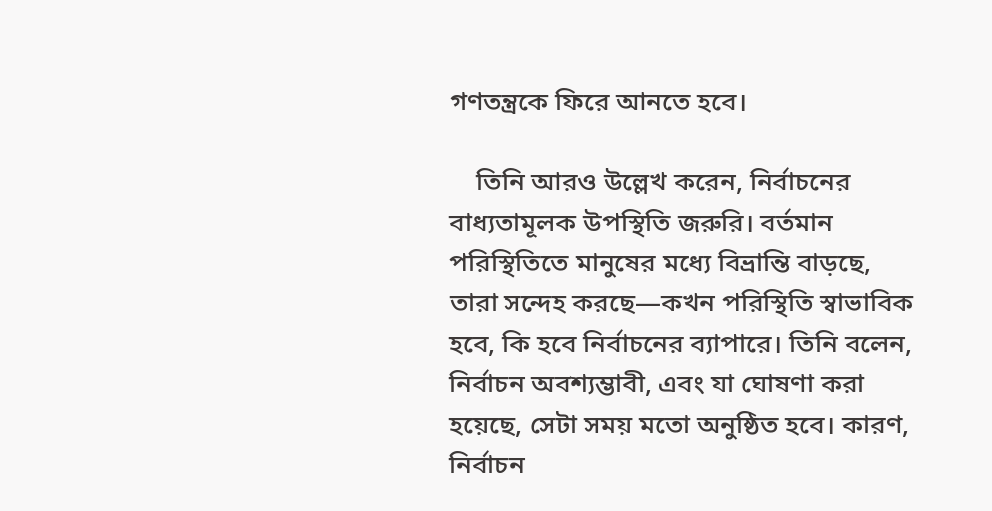গণতন্ত্রকে ফিরে আনতে হবে।

    তিনি আরও উল্লেখ করেন, নির্বাচনের বাধ্যতামূলক উপস্থিতি জরুরি। বর্তমান পরিস্থিতিতে মানুষের মধ্যে বিভ্রান্তি বাড়ছে, তারা সন্দেহ করছে—কখন পরিস্থিতি স্বাভাবিক হবে, কি হবে নির্বাচনের ব্যাপারে। তিনি বলেন, নির্বাচন অবশ্যম্ভাবী, এবং যা ঘোষণা করা হয়েছে, সেটা সময় মতো অনুষ্ঠিত হবে। কারণ, নির্বাচন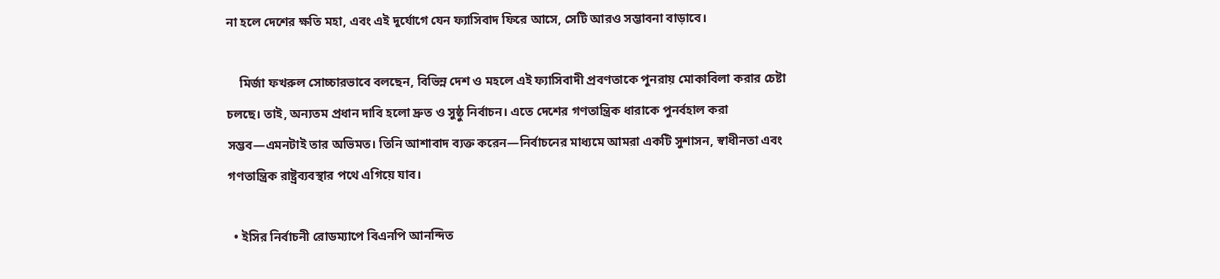না হলে দেশের ক্ষতি মহা, এবং এই দুর্যোগে যেন ফ্যাসিবাদ ফিরে আসে, সেটি আরও সম্ভাবনা বাড়াবে।

    মির্জা ফখরুল সোচ্চারভাবে বলছেন, বিভিন্ন দেশ ও মহলে এই ফ্যাসিবাদী প্রবণতাকে পুনরায় মোকাবিলা করার চেষ্টা চলছে। তাই, অন্যতম প্রধান দাবি হলো দ্রুত ও সুষ্ঠু নির্বাচন। এতে দেশের গণতান্ত্রিক ধারাকে পুনর্বহাল করা সম্ভব—এমনটাই তার অভিমত। তিনি আশাবাদ ব্যক্ত করেন—নির্বাচনের মাধ্যমে আমরা একটি সুশাসন, স্বাধীনতা এবং গণতান্ত্রিক রাষ্ট্রব্যবস্থার পথে এগিয়ে যাব।

  • ইসির নির্বাচনী রোডম্যাপে বিএনপি আনন্দিত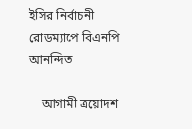ইসির নির্বাচনী রোডম্যাপে বিএনপি আনন্দিত

    আগামী ত্রয়োদশ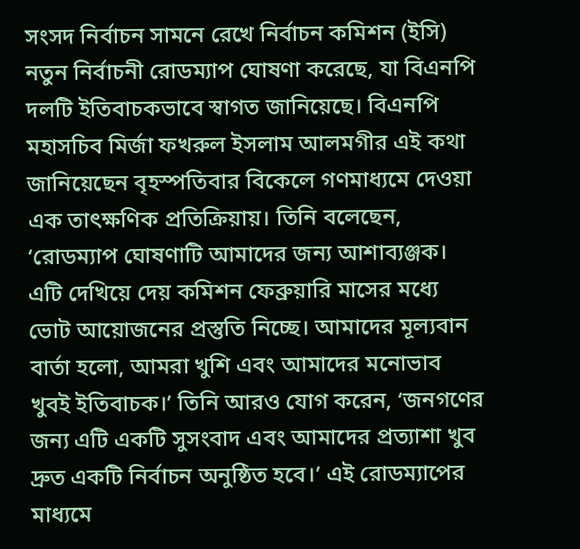সংসদ নির্বাচন সামনে রেখে নির্বাচন কমিশন (ইসি) নতুন নির্বাচনী রোডম্যাপ ঘোষণা করেছে, যা বিএনপি দলটি ইতিবাচকভাবে স্বাগত জানিয়েছে। বিএনপি মহাসচিব মির্জা ফখরুল ইসলাম আলমগীর এই কথা জানিয়েছেন বৃহস্পতিবার বিকেলে গণমাধ্যমে দেওয়া এক তাৎক্ষণিক প্রতিক্রিয়ায়। তিনি বলেছেন, ‘রোডম্যাপ ঘোষণাটি আমাদের জন্য আশাব্যঞ্জক। এটি দেখিয়ে দেয় কমিশন ফেব্রুয়ারি মাসের মধ্যে ভোট আয়োজনের প্রস্তুতি নিচ্ছে। আমাদের মূল্যবান বার্তা হলো, আমরা খুশি এবং আমাদের মনোভাব খুবই ইতিবাচক।’ তিনি আরও যোগ করেন, ‘জনগণের জন্য এটি একটি সুসংবাদ এবং আমাদের প্রত্যাশা খুব দ্রুত একটি নির্বাচন অনুষ্ঠিত হবে।’ এই রোডম্যাপের মাধ্যমে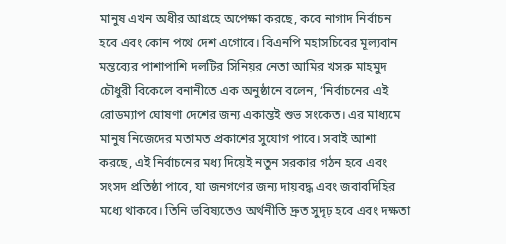মানুষ এখন অধীর আগ্রহে অপেক্ষা করছে, কবে নাগাদ নির্বাচন হবে এবং কোন পথে দেশ এগোবে। বিএনপি মহাসচিবের মূল্যবান মন্তব্যের পাশাপাশি দলটির সিনিয়র নেতা আমির খসরু মাহমুদ চৌধুরী বিকেলে বনানীতে এক অনুষ্ঠানে বলেন, ‘নির্বাচনের এই রোডম্যাপ ঘোষণা দেশের জন্য একান্তই শুভ সংকেত। এর মাধ্যমে মানুষ নিজেদের মতামত প্রকাশের সুযোগ পাবে। সবাই আশা করছে, এই নির্বাচনের মধ্য দিয়েই নতুন সরকার গঠন হবে এবং সংসদ প্রতিষ্ঠা পাবে, যা জনগণের জন্য দায়বদ্ধ এবং জবাবদিহির মধ্যে থাকবে। তিনি ভবিষ্যতেও অর্থনীতি দ্রুত সুদৃঢ় হবে এবং দক্ষতা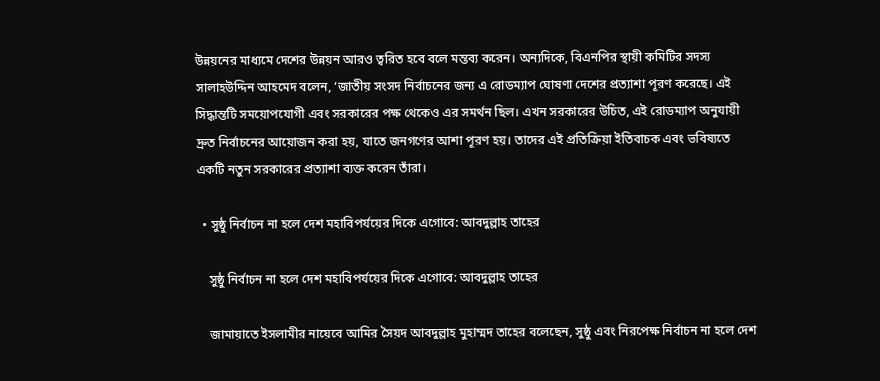উন্নয়নের মাধ্যমে দেশের উন্নয়ন আরও ত্বরিত হবে বলে মন্তব্য করেন। অন্যদিকে, বিএনপির স্থায়ী কমিটির সদস্য সালাহউদ্দিন আহমেদ বলেন, ‘জাতীয় সংসদ নির্বাচনের জন্য এ রোডম্যাপ ঘোষণা দেশের প্রত্যাশা পূরণ করেছে। এই সিদ্ধান্তটি সময়োপযোগী এবং সরকারের পক্ষ থেকেও এর সমর্থন ছিল। এখন সরকারের উচিত, এই রোডম্যাপ অনুযায়ী দ্রুত নির্বাচনের আয়োজন করা হয়, যাতে জনগণের আশা পূরণ হয়। তাদের এই প্রতিক্রিয়া ইতিবাচক এবং ভবিষ্যতে একটি নতুন সরকারের প্রত্যাশা ব্যক্ত করেন তাঁরা।

  • সুষ্ঠু নির্বাচন না হলে দেশ মহাবিপর্যয়ের দিকে এগোবে: আবদুল্লাহ তাহের

    সুষ্ঠু নির্বাচন না হলে দেশ মহাবিপর্যয়ের দিকে এগোবে: আবদুল্লাহ তাহের

    জামায়াতে ইসলামীর নায়েবে আমির সৈয়দ আবদুল্লাহ মুহাম্মদ তাহের বলেছেন, সুষ্ঠু এবং নিরপেক্ষ নির্বাচন না হলে দেশ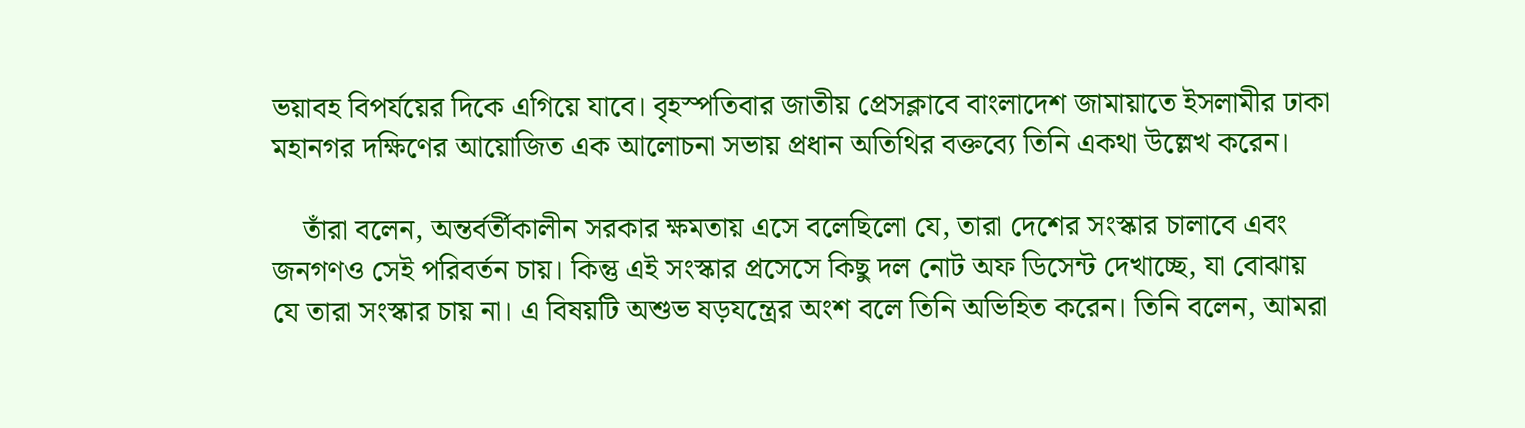ভয়াবহ বিপর্যয়ের দিকে এগিয়ে যাবে। বৃহস্পতিবার জাতীয় প্রেসক্লাবে বাংলাদেশ জামায়াতে ইসলামীর ঢাকা মহানগর দক্ষিণের আয়োজিত এক আলোচনা সভায় প্রধান অতিথির বক্তব্যে তিনি একথা উল্লেখ করেন।

    তাঁরা বলেন, অন্তর্বর্তীকালীন সরকার ক্ষমতায় এসে বলেছিলো যে, তারা দেশের সংস্কার চালাবে এবং জনগণও সেই পরিবর্তন চায়। কিন্তু এই সংস্কার প্রসেসে কিছু দল নোট অফ ডিসেন্ট দেখাচ্ছে, যা বোঝায় যে তারা সংস্কার চায় না। এ বিষয়টি অশুভ ষড়যন্ত্রের অংশ বলে তিনি অভিহিত করেন। তিনি বলেন, আমরা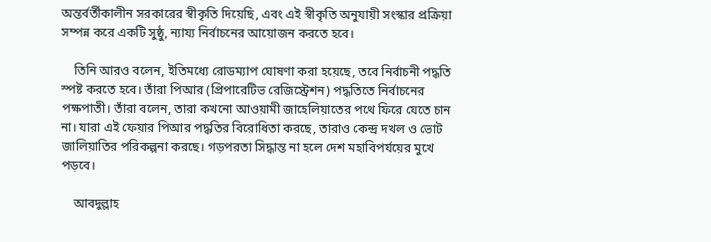অন্তর্বর্তীকালীন সরকারের স্বীকৃতি দিয়েছি, এবং এই স্বীকৃতি অনুযায়ী সংস্কার প্রক্রিয়া সম্পন্ন করে একটি সুষ্ঠু, ন্যায্য নির্বাচনের আয়োজন করতে হবে।

    তিনি আরও বলেন, ইতিমধ্যে রোডম্যাপ ঘোষণা করা হয়েছে, তবে নির্বাচনী পদ্ধতি স্পষ্ট করতে হবে। তাঁরা পিআর (প্রিপারেটিভ রেজিস্ট্রেশন) পদ্ধতিতে নির্বাচনের পক্ষপাতী। তাঁরা বলেন, তারা কখনো আওয়ামী জাহেলিয়াতের পথে ফিরে যেতে চান না। যারা এই ফেয়ার পিআর পদ্ধতির বিরোধিতা করছে, তারাও কেন্দ্র দখল ও ভোট জালিয়াতির পরিকল্পনা করছে। গড়পরতা সিদ্ধান্ত না হলে দেশ মহাবিপর্যয়ের মুখে পড়বে।

    আবদুল্লাহ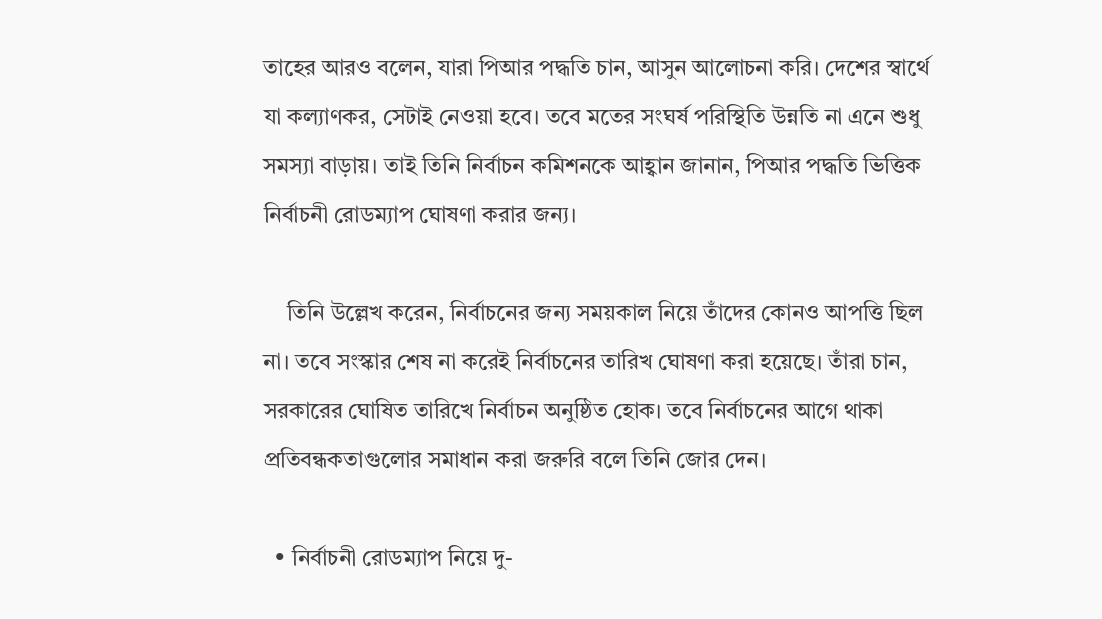তাহের আরও বলেন, যারা পিআর পদ্ধতি চান, আসুন আলোচনা করি। দেশের স্বার্থে যা কল্যাণকর, সেটাই নেওয়া হবে। তবে মতের সংঘর্ষ পরিস্থিতি উন্নতি না এনে শুধু সমস্যা বাড়ায়। তাই তিনি নির্বাচন কমিশনকে আহ্বান জানান, পিআর পদ্ধতি ভিত্তিক নির্বাচনী রোডম্যাপ ঘোষণা করার জন্য।

    তিনি উল্লেখ করেন, নির্বাচনের জন্য সময়কাল নিয়ে তাঁদের কোনও আপত্তি ছিল না। তবে সংস্কার শেষ না করেই নির্বাচনের তারিখ ঘোষণা করা হয়েছে। তাঁরা চান, সরকারের ঘোষিত তারিখে নির্বাচন অনুষ্ঠিত হোক। তবে নির্বাচনের আগে থাকা প্রতিবন্ধকতাগুলোর সমাধান করা জরুরি বলে তিনি জোর দেন।

  • নির্বাচনী রোডম্যাপ নিয়ে দু-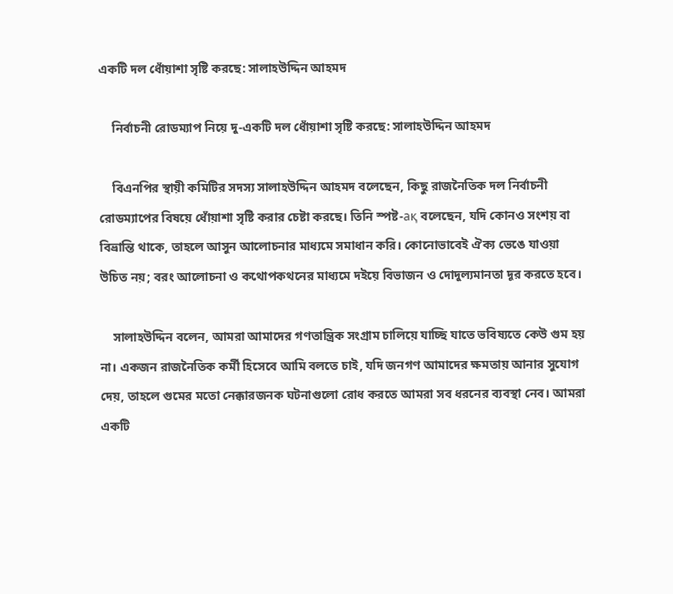একটি দল ধোঁয়াশা সৃষ্টি করছে: সালাহউদ্দিন আহমদ

    নির্বাচনী রোডম্যাপ নিয়ে দু-একটি দল ধোঁয়াশা সৃষ্টি করছে: সালাহউদ্দিন আহমদ

    বিএনপির স্থায়ী কমিটির সদস্য সালাহউদ্দিন আহমদ বলেছেন, কিছু রাজনৈতিক দল নির্বাচনী রোডম্যাপের বিষয়ে ধোঁয়াশা সৃষ্টি করার চেষ্টা করছে। তিনি স্পষ্ট-ақ বলেছেন, যদি কোনও সংশয় বা বিভ্রান্তি থাকে, তাহলে আসুন আলোচনার মাধ্যমে সমাধান করি। কোনোভাবেই ঐক্য ভেঙে যাওয়া উচিত নয়; বরং আলোচনা ও কথোপকথনের মাধ্যমে দইয়ে বিভাজন ও দোদুল্যমানতা দূর করতে হবে।

    সালাহউদ্দিন বলেন, আমরা আমাদের গণতান্ত্রিক সংগ্রাম চালিয়ে যাচ্ছি যাতে ভবিষ্যতে কেউ গুম হয় না। একজন রাজনৈতিক কর্মী হিসেবে আমি বলতে চাই, যদি জনগণ আমাদের ক্ষমতায় আনার সুযোগ দেয়, তাহলে গুমের মতো নেক্কারজনক ঘটনাগুলো রোধ করতে আমরা সব ধরনের ব্যবস্থা নেব। আমরা একটি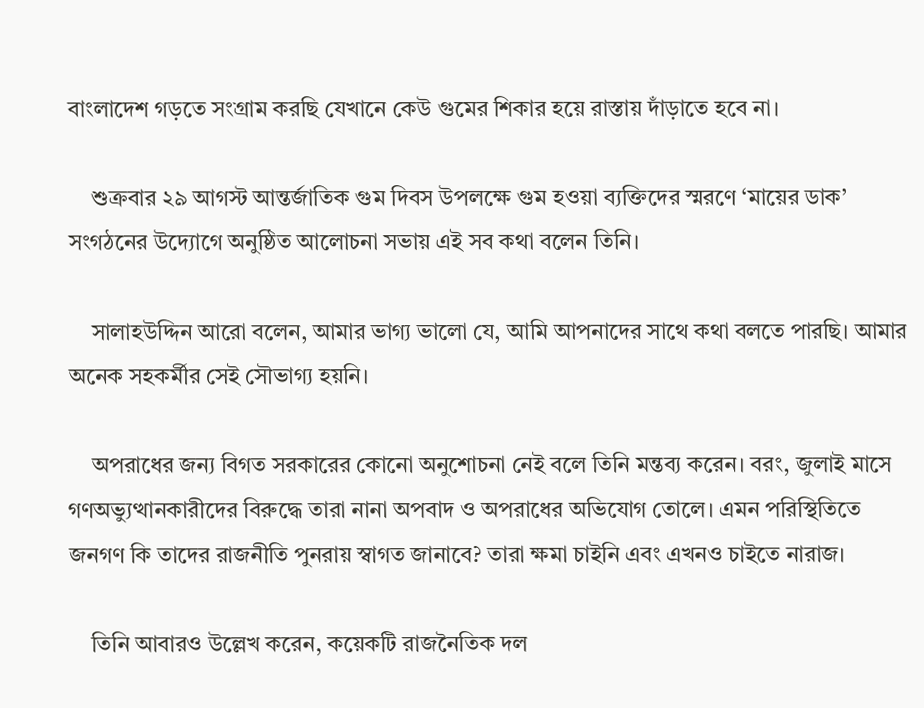বাংলাদেশ গড়তে সংগ্রাম করছি যেখানে কেউ গুমের শিকার হয়ে রাস্তায় দাঁড়াতে হবে না।

    শুক্রবার ২৯ আগস্ট আন্তর্জাতিক গুম দিবস উপলক্ষে গুম হওয়া ব্যক্তিদের স্মরণে ‘মায়ের ডাক’ সংগঠনের উদ্যোগে অনুষ্ঠিত আলোচনা সভায় এই সব কথা বলেন তিনি।

    সালাহউদ্দিন আরো বলেন, আমার ভাগ্য ভালো যে, আমি আপনাদের সাথে কথা বলতে পারছি। আমার অনেক সহকর্মীর সেই সৌভাগ্য হয়নি।

    অপরাধের জন্য বিগত সরকারের কোনো অনুশোচনা নেই বলে তিনি মন্তব্য করেন। বরং, জুলাই মাসে গণঅভ্যুত্থানকারীদের বিরুদ্ধে তারা নানা অপবাদ ও অপরাধের অভিযোগ তোলে। এমন পরিস্থিতিতে জনগণ কি তাদের রাজনীতি পুনরায় স্বাগত জানাবে? তারা ক্ষমা চাইনি এবং এখনও চাইতে নারাজ।

    তিনি আবারও উল্লেখ করেন, কয়েকটি রাজনৈতিক দল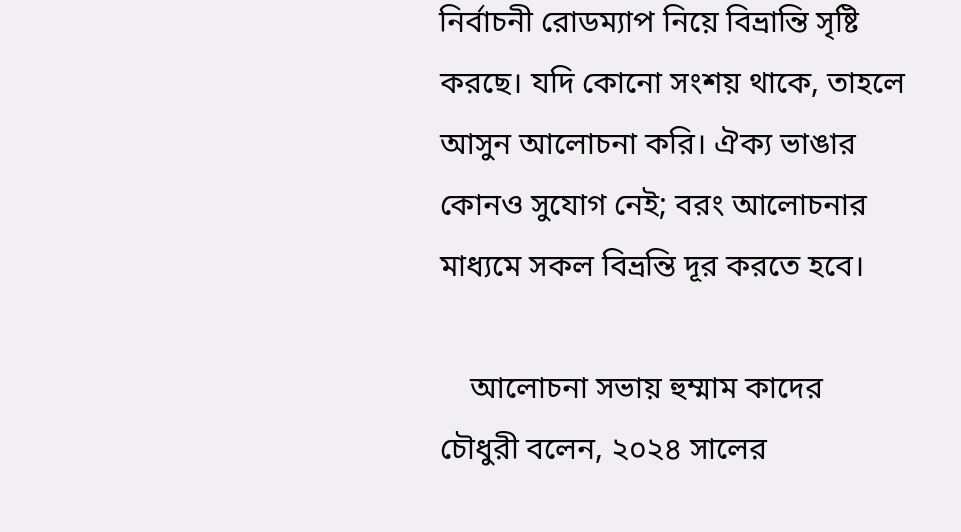নির্বাচনী রোডম্যাপ নিয়ে বিভ্রান্তি সৃষ্টি করছে। যদি কোনো সংশয় থাকে, তাহলে আসুন আলোচনা করি। ঐক্য ভাঙার কোনও সুযোগ নেই; বরং আলোচনার মাধ্যমে সকল বিভ্রন্তি দূর করতে হবে।

    আলোচনা সভায় হুম্মাম কাদের চৌধুরী বলেন, ২০২৪ সালের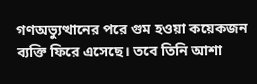গণঅভ্যুত্থানের পরে গুম হওয়া কয়েকজন ব্যক্তি ফিরে এসেছে। তবে তিনি আশা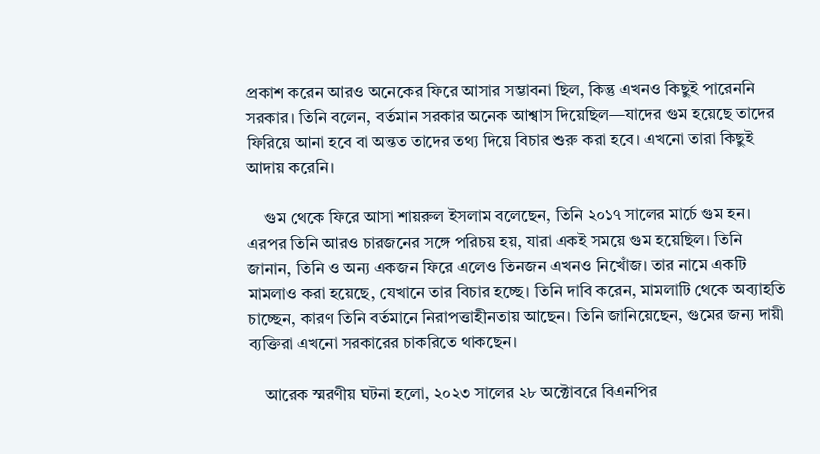প্রকাশ করেন আরও অনেকের ফিরে আসার সম্ভাবনা ছিল, কিন্তু এখনও কিছুই পারেননি সরকার। তিনি বলেন, বর্তমান সরকার অনেক আশ্বাস দিয়েছিল—যাদের গুম হয়েছে তাদের ফিরিয়ে আনা হবে বা অন্তত তাদের তথ্য দিয়ে বিচার শুরু করা হবে। এখনো তারা কিছুই আদায় করেনি।

    গুম থেকে ফিরে আসা শায়রুল ইসলাম বলেছেন, তিনি ২০১৭ সালের মার্চে গুম হন। এরপর তিনি আরও চারজনের সঙ্গে পরিচয় হয়, যারা একই সময়ে গুম হয়েছিল। তিনি জানান, তিনি ও অন্য একজন ফিরে এলেও তিনজন এখনও নিখোঁজ। তার নামে একটি মামলাও করা হয়েছে, যেখানে তার বিচার হচ্ছে। তিনি দাবি করেন, মামলাটি থেকে অব্যাহতি চাচ্ছেন, কারণ তিনি বর্তমানে নিরাপত্তাহীনতায় আছেন। তিনি জানিয়েছেন, গুমের জন্য দায়ী ব্যক্তিরা এখনো সরকারের চাকরিতে থাকছেন।

    আরেক স্মরণীয় ঘটনা হলো, ২০২৩ সালের ২৮ অক্টোবরে বিএনপির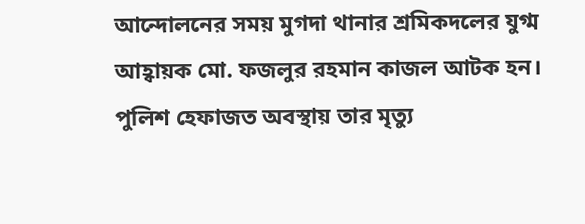আন্দোলনের সময় মুগদা থানার শ্রমিকদলের যুগ্ম আহ্বায়ক মো. ফজলুর রহমান কাজল আটক হন। পুলিশ হেফাজত অবস্থায় তার মৃত্যু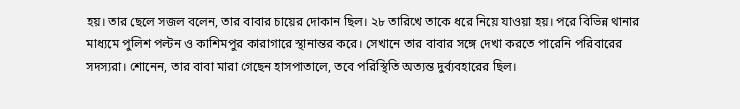হয়। তার ছেলে সজল বলেন, তার বাবার চায়ের দোকান ছিল। ২৮ তারিখে তাকে ধরে নিয়ে যাওয়া হয়। পরে বিভিন্ন থানার মাধ্যমে পুলিশ পল্টন ও কাশিমপুর কারাগারে স্থানান্তর করে। সেখানে তার বাবার সঙ্গে দেখা করতে পারেনি পরিবারের সদস্যরা। শোনেন, তার বাবা মারা গেছেন হাসপাতালে, তবে পরিস্থিতি অত্যন্ত দুর্ব্যবহারের ছিল।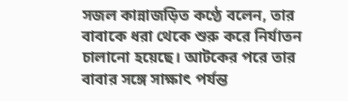সজল কান্নাজড়িত কণ্ঠে বলেন, তার বাবাকে ধরা থেকে শুরু করে নির্যাতন চালানো হয়েছে। আটকের পরে তার বাবার সঙ্গে সাক্ষাৎ পর্যন্ত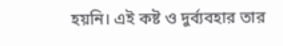হয়নি। এই কষ্ট ও দুর্ব্যবহার তার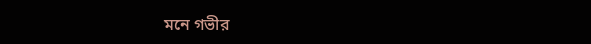মনে গভীর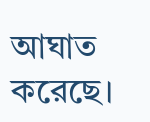আঘাত করেছে।